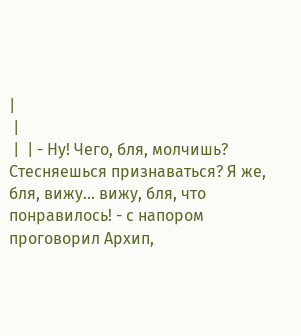|
 |
 |  | - Ну! Чего, бля, молчишь? Стесняешься признаваться? Я же, бля, вижу... вижу, бля, что понравилось! - с напором проговорил Архип,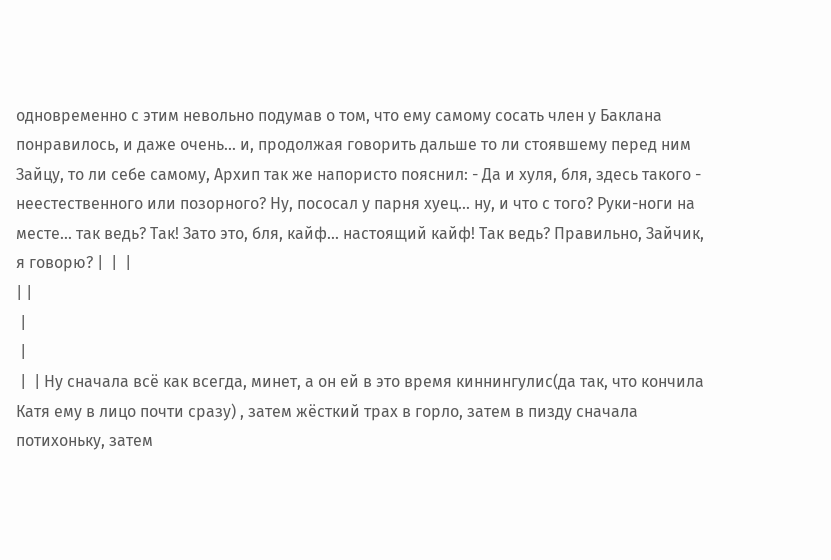одновременно с этим невольно подумав о том, что ему самому сосать член у Баклана понравилось, и даже очень... и, продолжая говорить дальше то ли стоявшему перед ним Зайцу, то ли себе самому, Архип так же напористо пояснил: - Да и хуля, бля, здесь такого - неестественного или позорного? Ну, пососал у парня хуец... ну, и что с того? Руки-ноги на месте... так ведь? Так! Зато это, бля, кайф... настоящий кайф! Так ведь? Правильно, Зайчик, я говорю? |  |  |
| |
 |
 |
 |  | Ну сначала всё как всегда, минет, а он ей в это время киннингулис(да так, что кончила Катя ему в лицо почти сразу) , затем жёсткий трах в горло, затем в пизду сначала потихоньку, затем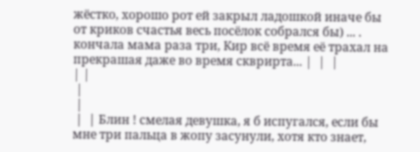жёстко, хорошо рот ей закрыл ладошкой иначе бы от криков счастья весь посёлок собрался бы) ... . кончала мама раза три, Кир всё время её трахал на прекрашая даже во время скврирта... |  |  |
| |
 |
 |
 |  | Блин ! смелая девушка, я б испугался, если бы мне три пальца в жопу засунули, хотя кто знает,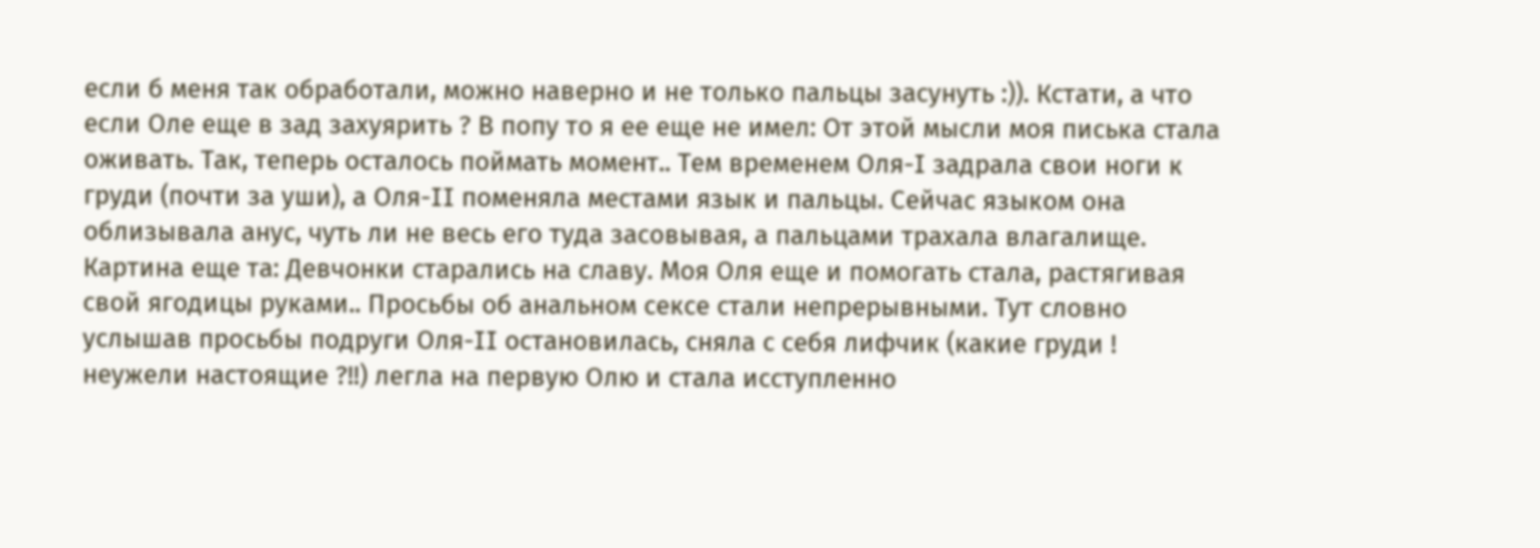если б меня так обработали, можно наверно и не только пальцы засунуть :)). Кстати, а что если Оле еще в зад захуярить ? В попу то я ее еще не имел: От этой мысли моя писька стала оживать. Так, теперь осталось поймать момент.. Тем временем Оля-I задрала свои ноги к груди (почти за уши), а Оля-II поменяла местами язык и пальцы. Сейчас языком она облизывала анус, чуть ли не весь его туда засовывая, а пальцами трахала влагалище. Картина еще та: Девчонки старались на славу. Моя Оля еще и помогать стала, растягивая свой ягодицы руками.. Просьбы об анальном сексе стали непрерывными. Тут словно услышав просьбы подруги Оля-II остановилась, сняла с себя лифчик (какие груди ! неужели настоящие ?!!) легла на первую Олю и стала исступленно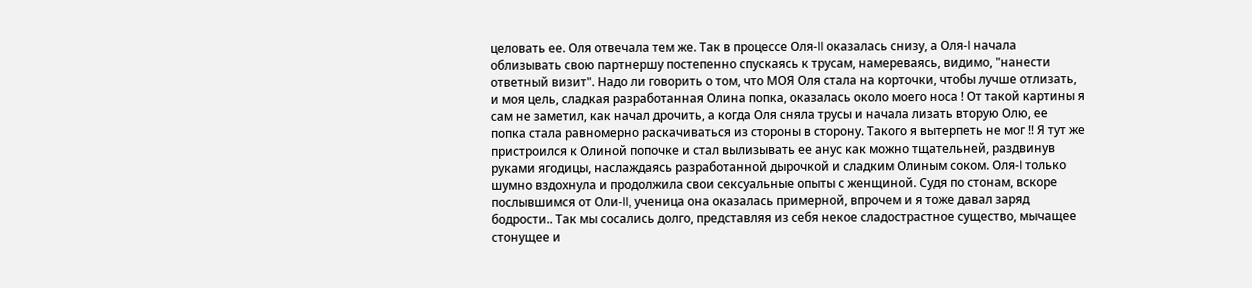целовать ее. Оля отвечала тем же. Так в процессе Оля-II оказалась снизу, а Оля-I начала облизывать свою партнершу постепенно спускаясь к трусам, намереваясь, видимо, "нанести ответный визит". Надо ли говорить о том, что МОЯ Оля стала на корточки, чтобы лучше отлизать, и моя цель, сладкая разработанная Олина попка, оказалась около моего носа ! От такой картины я сам не заметил, как начал дрочить, а когда Оля сняла трусы и начала лизать вторую Олю, ее попка стала равномерно раскачиваться из стороны в сторону. Такого я вытерпеть не мог !! Я тут же пристроился к Олиной попочке и стал вылизывать ее анус как можно тщательней, раздвинув руками ягодицы, наслаждаясь разработанной дырочкой и сладким Олиным соком. Оля-I только шумно вздохнула и продолжила свои сексуальные опыты с женщиной. Судя по стонам, вскоре послывшимся от Оли-II, ученица она оказалась примерной, впрочем и я тоже давал заряд бодрости.. Так мы сосались долго, представляя из себя некое сладострастное существо, мычащее стонущее и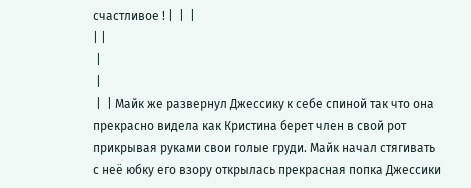счастливое ! |  |  |
| |
 |
 |
 |  | Майк же развернул Джессику к себе спиной так что она прекрасно видела как Кристина берет член в свой рот прикрывая руками свои голые груди. Майк начал стягивать с неё юбку его взору открылась прекрасная попка Джессики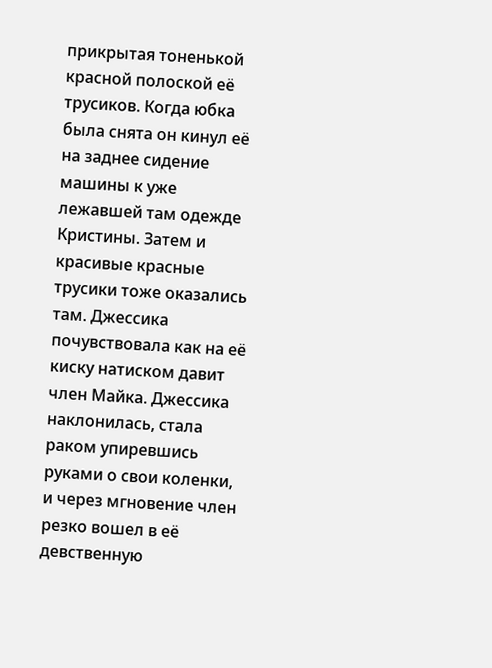прикрытая тоненькой красной полоской её трусиков. Когда юбка была снята он кинул её на заднее сидение машины к уже лежавшей там одежде Кристины. Затем и красивые красные трусики тоже оказались там. Джессика почувствовала как на её киску натиском давит член Майка. Джессика наклонилась, стала раком упиревшись руками о свои коленки, и через мгновение член резко вошел в её девственную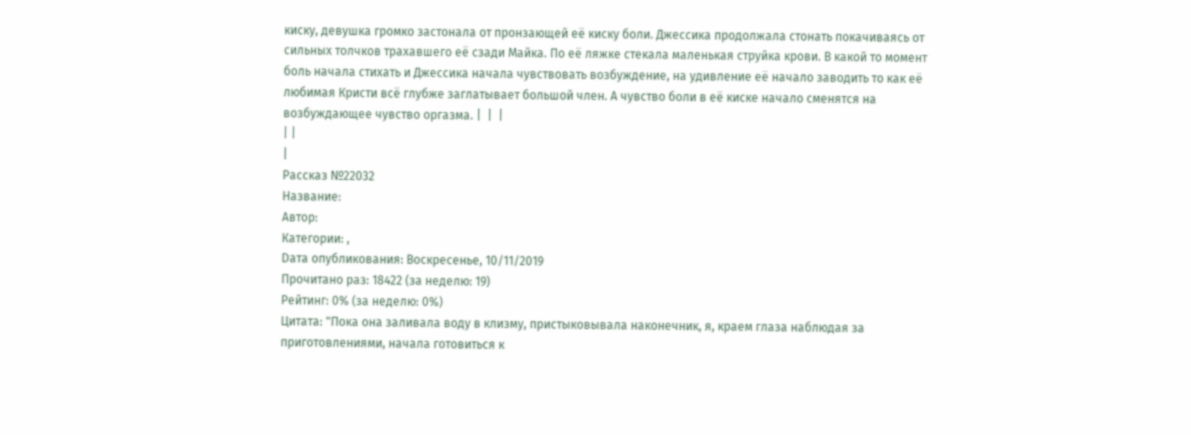киску, девушка громко застонала от пронзающей её киску боли. Джессика продолжала стонать покачиваясь от сильных толчков трахавшего её сзади Майка. По её ляжке стекала маленькая струйка крови. В какой то момент боль начала стихать и Джессика начала чувствовать возбуждение, на удивление её начало заводить то как её любимая Кристи всё глубже заглатывает большой член. А чувство боли в её киске начало сменятся на возбуждающее чувство оргазма. |  |  |
| |
|
Рассказ №22032
Название:
Автор:
Категории: ,
Dата опубликования: Воскресенье, 10/11/2019
Прочитано раз: 18422 (за неделю: 19)
Рейтинг: 0% (за неделю: 0%)
Цитата: "Пока она заливала воду в клизму, пристыковывала наконечник, я, краем глаза наблюдая за приготовлениями, начала готовиться к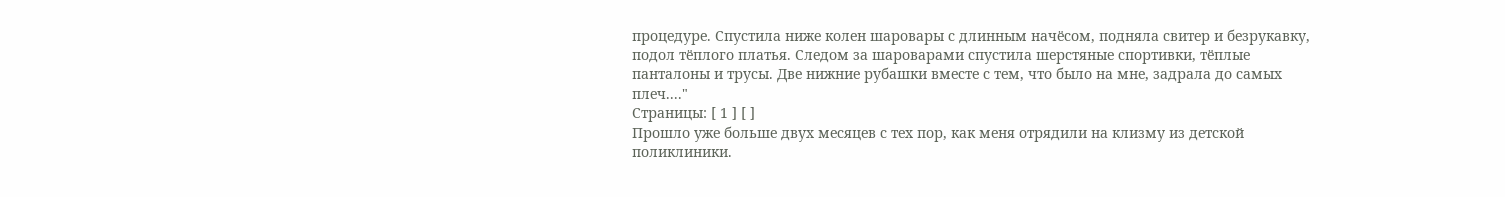процедуре. Спустила ниже колен шаровары с длинным начёсом, подняла свитер и безрукавку, подол тёплого платья. Следом за шароварами спустила шерстяные спортивки, тёплые панталоны и трусы. Две нижние рубашки вместе с тем, что было на мне, задрала до самых плеч...."
Страницы: [ 1 ] [ ]
Прошло уже больше двух месяцев с тех пор, как меня отрядили на клизму из детской поликлиники.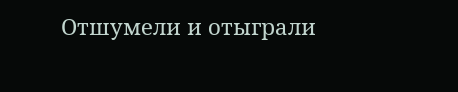Отшумели и отыграли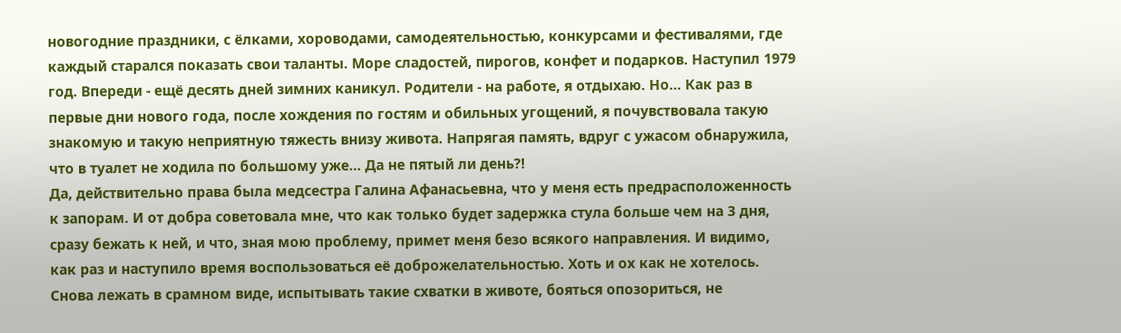новогодние праздники, с ёлками, хороводами, самодеятельностью, конкурсами и фестивалями, где каждый старался показать свои таланты. Море сладостей, пирогов, конфет и подарков. Наступил 1979 год. Впереди - ещё десять дней зимних каникул. Родители - на работе, я отдыхаю. Но... Как раз в первые дни нового года, после хождения по гостям и обильных угощений, я почувствовала такую знакомую и такую неприятную тяжесть внизу живота. Напрягая память, вдруг с ужасом обнаружила, что в туалет не ходила по большому уже... Да не пятый ли день?!
Да, действительно права была медсестра Галина Афанасьевна, что у меня есть предрасположенность к запорам. И от добра советовала мне, что как только будет задержка стула больше чем на 3 дня, сразу бежать к ней, и что, зная мою проблему, примет меня безо всякого направления. И видимо, как раз и наступило время воспользоваться её доброжелательностью. Хоть и ох как не хотелось. Снова лежать в срамном виде, испытывать такие схватки в животе, бояться опозориться, не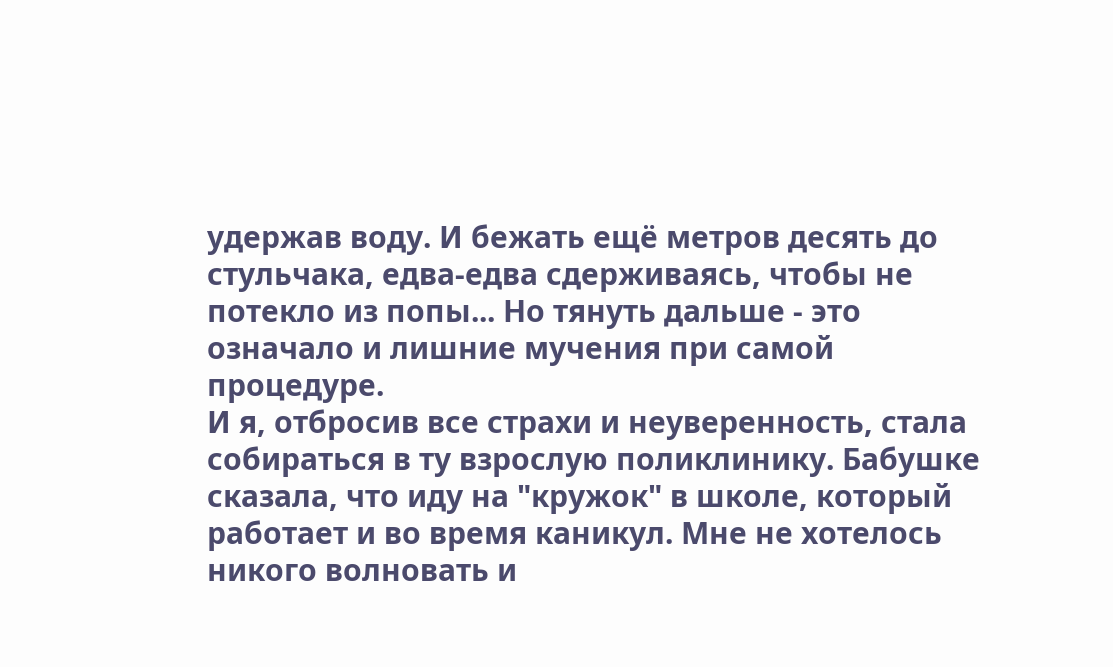удержав воду. И бежать ещё метров десять до стульчака, едва-едва сдерживаясь, чтобы не потекло из попы... Но тянуть дальше - это означало и лишние мучения при самой процедуре.
И я, отбросив все страхи и неуверенность, стала собираться в ту взрослую поликлинику. Бабушке сказала, что иду на "кружок" в школе, который работает и во время каникул. Мне не хотелось никого волновать и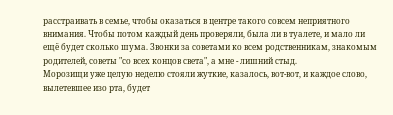расстраивать в семье, чтобы оказаться в центре такого совсем неприятного внимания. Чтобы потом каждый день проверяли, была ли в туалете, и мало ли ещё будет сколько шума. Звонки за советами ко всем родственникам, знакомым родителей, советы "со всех концов света", а мне - лишний стыд.
Морозищи уже целую неделю стояли жуткие, казалось, вот-вот, и каждое слово, вылетевшее изо рта, будет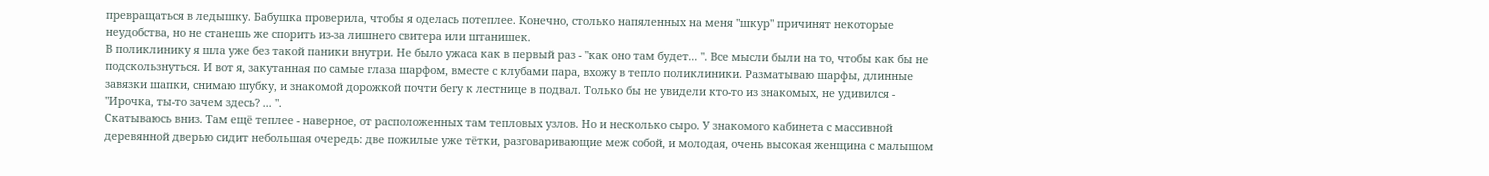превращаться в ледышку. Бабушка проверила, чтобы я оделась потеплее. Конечно, столько напяленных на меня "шкур" причинят некоторые неудобства, но не станешь же спорить из-за лишнего свитера или штанишек.
В поликлинику я шла уже без такой паники внутри. Не было ужаса как в первый раз - "как оно там будет... ". Все мысли были на то, чтобы как бы не подскользнуться. И вот я, закутанная по самые глаза шарфом, вместе с клубами пара, вхожу в тепло поликлиники. Разматываю шарфы, длинные завязки шапки, снимаю шубку, и знакомой дорожкой почти бегу к лестнице в подвал. Только бы не увидели кто-то из знакомых, не удивился - "Ирочка, ты-то зачем здесь? ... ".
Скатываюсь вниз. Там ещё теплее - наверное, от расположенных там тепловых узлов. Но и несколько сыро. У знакомого кабинета с массивной деревянной дверью сидит небольшая очередь: две пожилые уже тётки, разговаривающие меж собой, и молодая, очень высокая женщина с малышом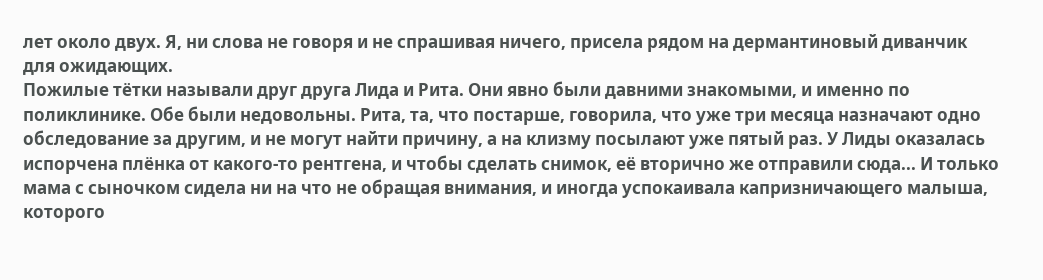лет около двух. Я, ни слова не говоря и не спрашивая ничего, присела рядом на дермантиновый диванчик для ожидающих.
Пожилые тётки называли друг друга Лида и Рита. Они явно были давними знакомыми, и именно по поликлинике. Обе были недовольны. Рита, та, что постарше, говорила, что уже три месяца назначают одно обследование за другим, и не могут найти причину, а на клизму посылают уже пятый раз. У Лиды оказалась испорчена плёнка от какого-то рентгена, и чтобы сделать снимок, её вторично же отправили сюда... И только мама с сыночком сидела ни на что не обращая внимания, и иногда успокаивала капризничающего малыша, которого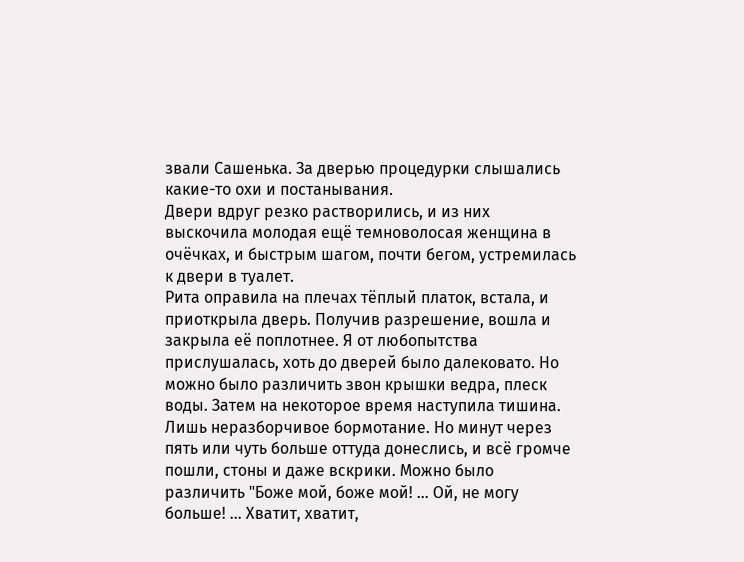звали Сашенька. За дверью процедурки слышались какие-то охи и постанывания.
Двери вдруг резко растворились, и из них выскочила молодая ещё темноволосая женщина в очёчках, и быстрым шагом, почти бегом, устремилась к двери в туалет.
Рита оправила на плечах тёплый платок, встала, и приоткрыла дверь. Получив разрешение, вошла и закрыла её поплотнее. Я от любопытства прислушалась, хоть до дверей было далековато. Но можно было различить звон крышки ведра, плеск воды. Затем на некоторое время наступила тишина. Лишь неразборчивое бормотание. Но минут через пять или чуть больше оттуда донеслись, и всё громче пошли, стоны и даже вскрики. Можно было различить "Боже мой, боже мой! ... Ой, не могу больше! ... Хватит, хватит,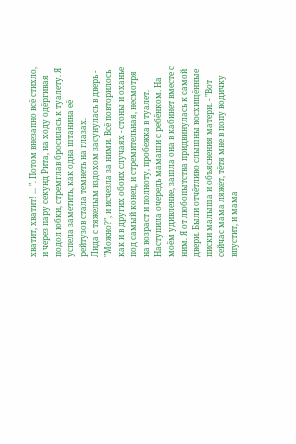хватит, хватит! ... ". Потом внезапно всё стихло, и через пару секунд Рита, на ходу одёргивая подол юбки, стремглав бросилась к туалету. Я успела заметить, как одна штанина её рейтузов стала темнеть на глазах.
Лида с тяжелым вздохом засунулась в дверь - "Можно?", и исчезла за ними. Всё повторилось как и в других обоих случаях - стоны и оханье под самый конец, и стремительная, несмотря на возраст и полноту, пробежка в туалет.
Наступила очередь мамаши с ребёнком. На моём удивление, зашла она в кабинет вместе с ним. Я от любопытства придвинулась к самой двери. Были отчётливо слышны восхищённые писки малыша и объяснения матери. - "Вот сейчас мама ляжет, тётя мне в попу водичку впустит, и мама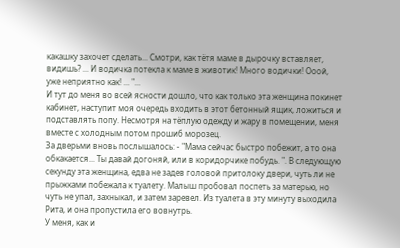какашку захочет сделать... Смотри, как тётя маме в дырочку вставляет, видишь? ... И водичка потекла к маме в животик! Много водички! Ооой, уже неприятно как! ... "...
И тут до меня во всей ясности дошло, что как только эта женщина покинет кабинет, наступит моя очередь входить в этот бетонный ящик, ложиться и подставлять попу. Несмотря на тёплую одежду и жару в помещении, меня вместе с холодным потом прошиб морозец.
За дверьми вновь послышалось: - "Мама сейчас быстро побежит, а то она обкакается... Ты давай догоняй, или в коридорчике побудь. ". В следующую секунду эта женщина, едва не задев головой притолоку двери, чуть ли не прыжками побежала к туалету. Малыш пробовал поспеть за матерью, но чуть не упал, захныкал, и затем заревел. Из туалета в эту минуту выходила Рита, и она пропустила его вовнутрь.
У меня, как и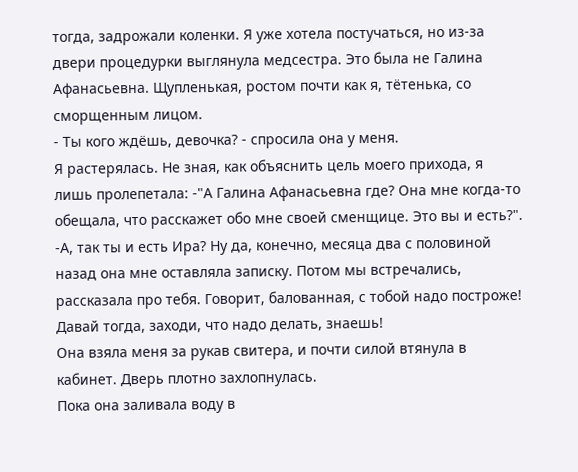тогда, задрожали коленки. Я уже хотела постучаться, но из-за двери процедурки выглянула медсестра. Это была не Галина Афанасьевна. Щупленькая, ростом почти как я, тётенька, со сморщенным лицом.
- Ты кого ждёшь, девочка? - спросила она у меня.
Я растерялась. Не зная, как объяснить цель моего прихода, я лишь пролепетала: -"А Галина Афанасьевна где? Она мне когда-то обещала, что расскажет обо мне своей сменщице. Это вы и есть?".
-А, так ты и есть Ира? Ну да, конечно, месяца два с половиной назад она мне оставляла записку. Потом мы встречались, рассказала про тебя. Говорит, балованная, с тобой надо построже! Давай тогда, заходи, что надо делать, знаешь!
Она взяла меня за рукав свитера, и почти силой втянула в кабинет. Дверь плотно захлопнулась.
Пока она заливала воду в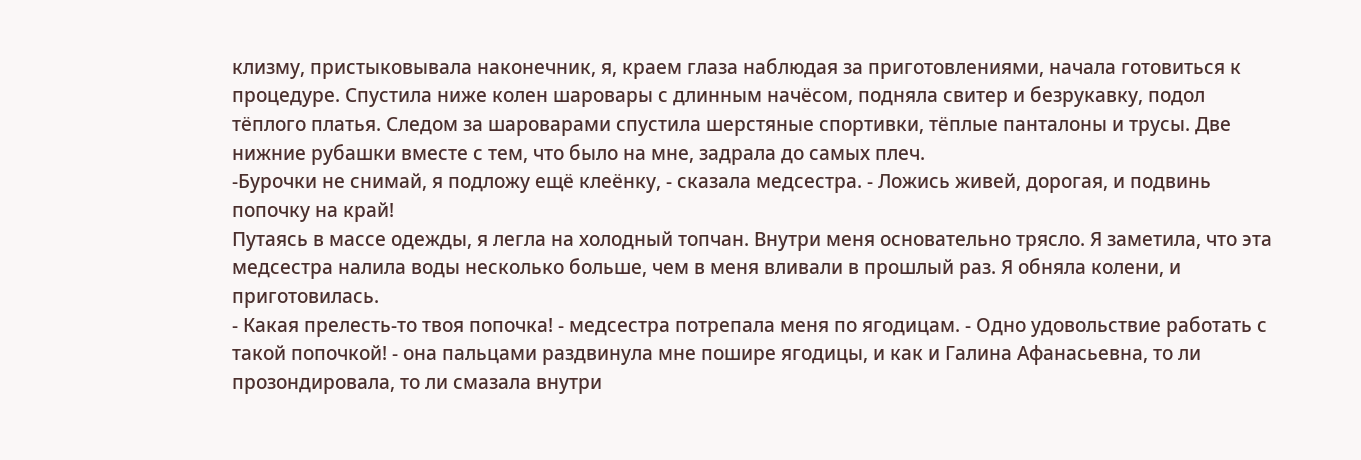клизму, пристыковывала наконечник, я, краем глаза наблюдая за приготовлениями, начала готовиться к процедуре. Спустила ниже колен шаровары с длинным начёсом, подняла свитер и безрукавку, подол тёплого платья. Следом за шароварами спустила шерстяные спортивки, тёплые панталоны и трусы. Две нижние рубашки вместе с тем, что было на мне, задрала до самых плеч.
-Бурочки не снимай, я подложу ещё клеёнку, - сказала медсестра. - Ложись живей, дорогая, и подвинь попочку на край!
Путаясь в массе одежды, я легла на холодный топчан. Внутри меня основательно трясло. Я заметила, что эта медсестра налила воды несколько больше, чем в меня вливали в прошлый раз. Я обняла колени, и приготовилась.
- Какая прелесть-то твоя попочка! - медсестра потрепала меня по ягодицам. - Одно удовольствие работать с такой попочкой! - она пальцами раздвинула мне пошире ягодицы, и как и Галина Афанасьевна, то ли прозондировала, то ли смазала внутри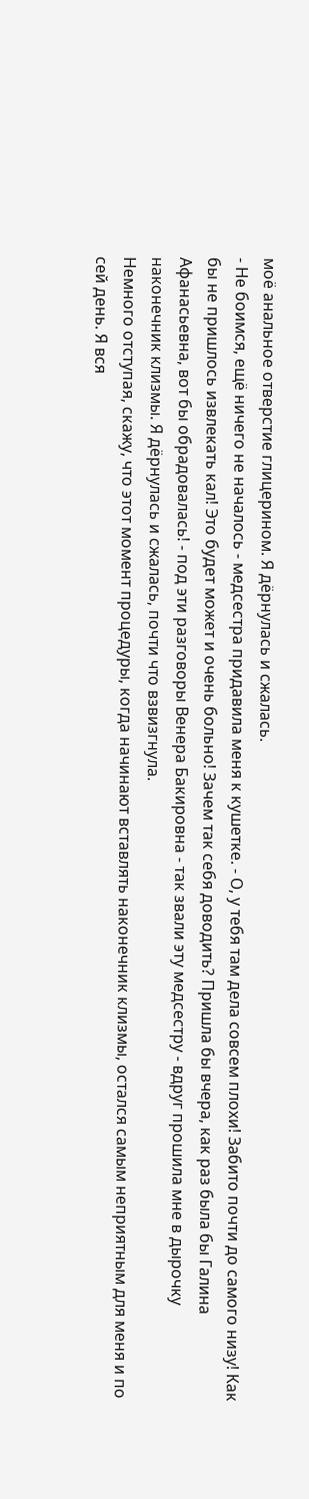моё анальное отверстие глицерином. Я дёрнулась и сжалась.
- Не боимся, ещё ничего не началось - медсестра придавила меня к кушетке. - О, у тебя там дела совсем плохи! Забито почти до самого низу! Как бы не пришлось извлекать кал! Это будет может и очень больно! Зачем так себя доводить? Пришла бы вчера, как раз была бы Галина Афанасьевна, вот бы обрадовалась! - под эти разговоры Венера Бакировна - так звали эту медсестру - вдруг прошила мне в дырочку наконечник клизмы. Я дёрнулась и сжалась, почти что взвизгнула.
Немного отступая, скажу, что этот момент процедуры, когда начинают вставлять наконечник клизмы, остался самым неприятным для меня и по сей день. Я вся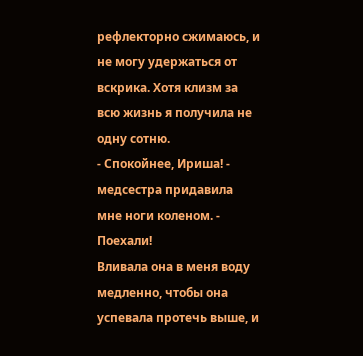рефлекторно сжимаюсь, и не могу удержаться от вскрика. Хотя клизм за всю жизнь я получила не одну сотню.
- Спокойнее, Ириша! - медсестра придавила мне ноги коленом. - Поехали!
Вливала она в меня воду медленно, чтобы она успевала протечь выше, и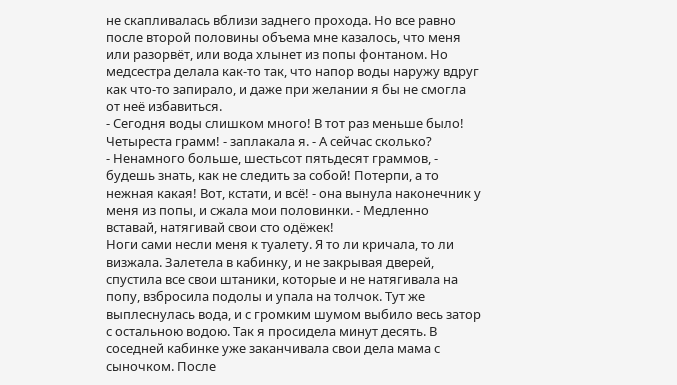не скапливалась вблизи заднего прохода. Но все равно после второй половины объема мне казалось, что меня или разорвёт, или вода хлынет из попы фонтаном. Но медсестра делала как-то так, что напор воды наружу вдруг как что-то запирало, и даже при желании я бы не смогла от неё избавиться.
- Сегодня воды слишком много! В тот раз меньше было! Четыреста грамм! - заплакала я. - А сейчас сколько?
- Ненамного больше, шестьсот пятьдесят граммов, - будешь знать, как не следить за собой! Потерпи, а то нежная какая! Вот, кстати, и всё! - она вынула наконечник у меня из попы, и сжала мои половинки. - Медленно вставай, натягивай свои сто одёжек!
Ноги сами несли меня к туалету. Я то ли кричала, то ли визжала. Залетела в кабинку, и не закрывая дверей, спустила все свои штаники, которые и не натягивала на попу, взбросила подолы и упала на толчок. Тут же выплеснулась вода, и с громким шумом выбило весь затор с остальною водою. Так я просидела минут десять. В соседней кабинке уже заканчивала свои дела мама с сыночком. После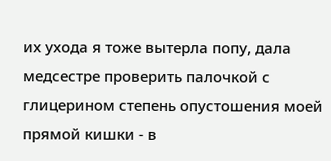их ухода я тоже вытерла попу, дала медсестре проверить палочкой с глицерином степень опустошения моей прямой кишки - в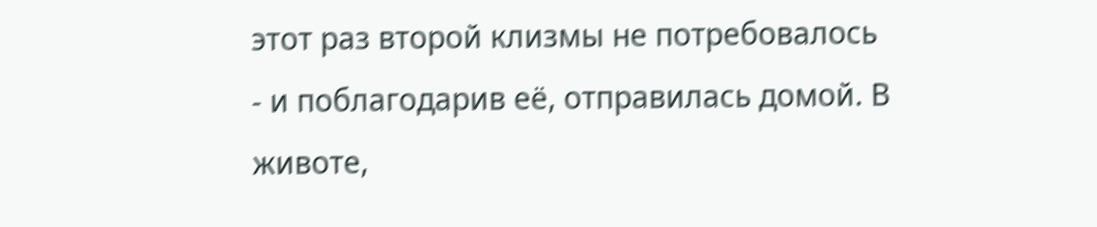этот раз второй клизмы не потребовалось - и поблагодарив её, отправилась домой. В животе,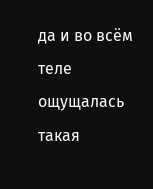да и во всём теле ощущалась такая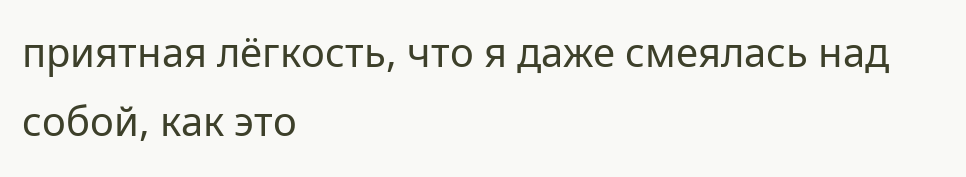приятная лёгкость, что я даже смеялась над собой, как это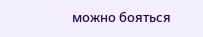можно бояться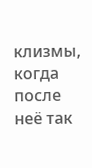клизмы, когда после неё так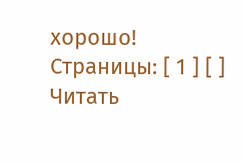хорошо!
Страницы: [ 1 ] [ ]
Читать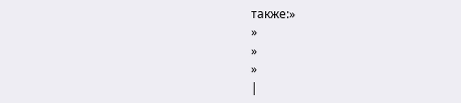также:»
»
»
»
|